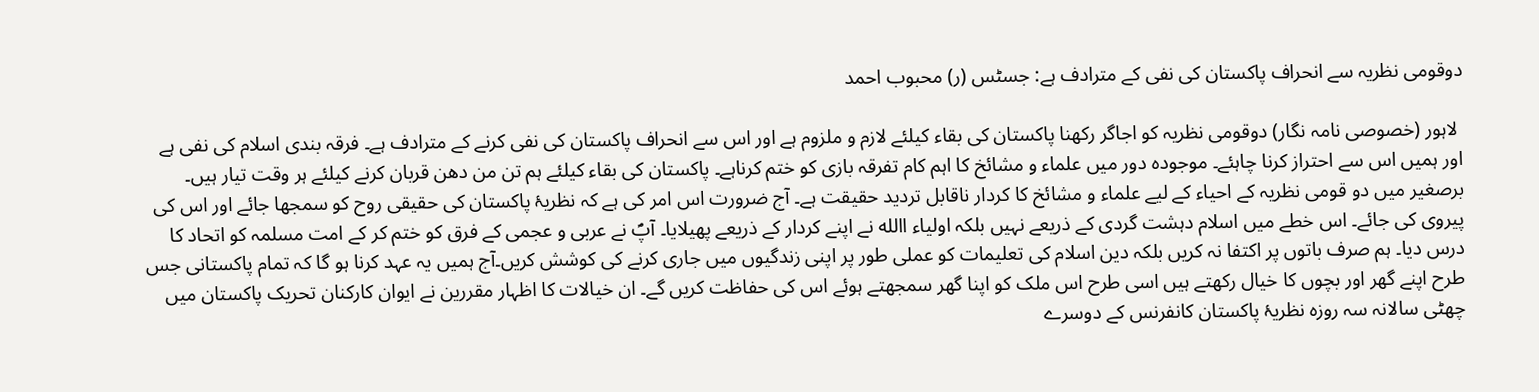دوقومی نظریہ سے انحراف پاکستان کی نفی کے مترادف ہے: جسٹس (ر) محبوب احمد

 لاہور (خصوصی نامہ نگار) دوقومی نظریہ کو اجاگر رکھنا پاکستان کی بقاء کیلئے لازم و ملزوم ہے اور اس سے انحراف پاکستان کی نفی کرنے کے مترادف ہے۔ فرقہ بندی اسلام کی نفی ہے اور ہمیں اس سے احتراز کرنا چاہئے۔ موجودہ دور میں علماء و مشائخ کا اہم کام تفرقہ بازی کو ختم کرناہے۔ پاکستان کی بقاء کیلئے ہم تن من دھن قربان کرنے کیلئے ہر وقت تیار ہیں۔ برصغیر میں دو قومی نظریہ کے احیاء کے لیے علماء و مشائخ کا کردار ناقابل تردید حقیقت ہے۔ آج ضرورت اس امر کی ہے کہ نظریۂ پاکستان کی حقیقی روح کو سمجھا جائے اور اس کی پیروی کی جائے۔ اس خطے میں اسلام دہشت گردی کے ذریعے نہیں بلکہ اولیاء االله نے اپنے کردار کے ذریعے پھیلایا۔ آپؐ نے عربی و عجمی کے فرق کو ختم کر کے امت مسلمہ کو اتحاد کا درس دیا۔ ہم صرف باتوں پر اکتفا نہ کریں بلکہ دین اسلام کی تعلیمات کو عملی طور پر اپنی زندگیوں میں جاری کرنے کی کوشش کریں۔آج ہمیں یہ عہد کرنا ہو گا کہ تمام پاکستانی جس طرح اپنے گھر اور بچوں کا خیال رکھتے ہیں اسی طرح اس ملک کو اپنا گھر سمجھتے ہوئے اس کی حفاظت کریں گے۔ ان خیالات کا اظہار مقررین نے ایوان کارکنان تحریک پاکستان میں چھٹی سالانہ سہ روزہ نظریۂ پاکستان کانفرنس کے دوسرے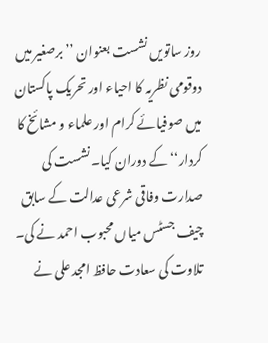روز ساتویں نشست بعنوان ’’برصغیر میں دوقومی نظریہ کا احیاء اور تحریک پاکستان میں صوفیائے کرام اور علماء و مشائخ کا کردار‘‘ کے دوران کیا۔ نشست کی صدارت وفاقی شرعی عدالت کے سابق چیف جسٹس میاں محبوب احمد نے کی۔ تلاوت کی سعادت حافظ امجد علی نے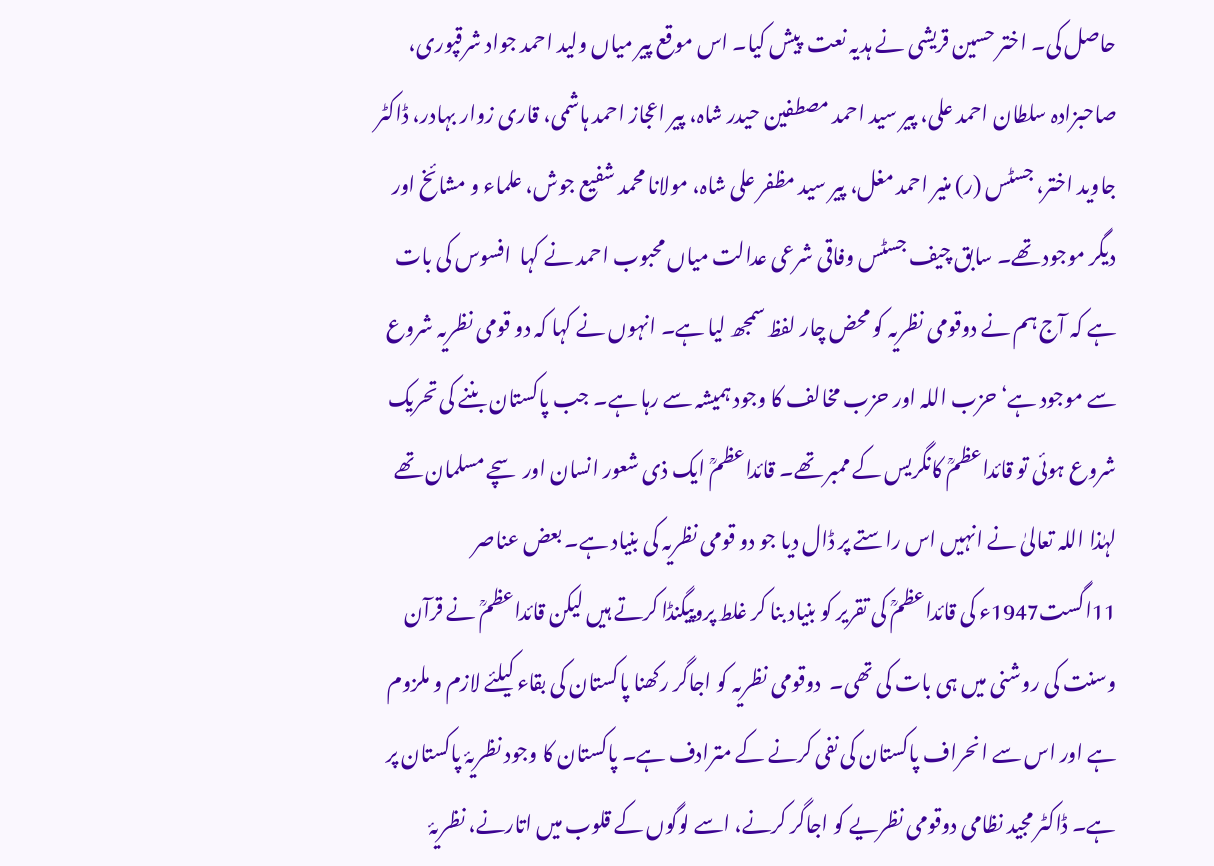حاصل کی۔ اختر حسین قریشی نے ہدیہ نعت  پیش کیا۔ اس موقع پیر میاں ولید احمد جواد شرقپوری، صاحبزادہ سلطان احمد علی، پیر سید احمد مصطفین حیدر شاہ، پیر اعجاز احمد ہاشمی، قاری زوار بہادر، ڈاکٹر جاوید اختر، جسٹس (ر) منیر احمد مغل، پیر سید مظفر علی شاہ، مولانا محمد شفیع جوش، علماء و مشائخ اور دیگر موجود تھے۔ سابق چیف جسٹس وفاقی شرعی عدالت میاں محبوب احمد نے کہا  افسوس کی بات ہے کہ آج ہم نے دوقومی نظریہ کو محض چار لفظ سمجھ لیا ہے۔ انہوں نے کہا کہ دو قومی نظریہ شروع سے موجود ہے‘ حزب اللہ اور حزب مخالف کا وجود ہمیشہ سے رہا ہے۔ جب پاکستان بننے کی تحریک شروع ہوئی تو قائداعظمؒ کانگریس کے ممبر تھے۔ قائداعظمؒ ایک ذی شعور انسان اور سچے مسلمان تھے لہٰذا اللہ تعالیٰ نے انہیں اس راستے پر ڈال دیا جو دو قومی نظریہ کی بنیاد ہے۔ بعض عناصر 11اگست1947ء کی قائداعظمؒ کی تقریر کو بنیاد بنا کر غلط پروپیگنڈا کرتے ہیں لیکن قائداعظمؒ نے قرآن وسنت کی روشنی میں ہی بات کی تھی۔  دوقومی نظریہ کو اجاگر رکھنا پاکستان کی بقاء کیلئے لازم و ملزوم ہے اور اس سے انحراف پاکستان کی نفی کرنے کے مترادف ہے۔ پاکستان کا وجود نظریۂ پاکستان پر ہے۔ ڈاکٹر مجید نظامی دوقومی نظریے کو اجاگر کرنے، اسے لوگوں کے قلوب میں اتارنے، نظریۂ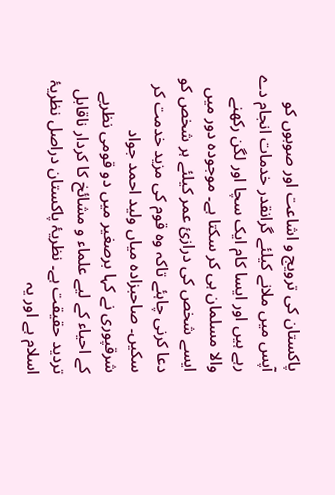پاکستان کی ترویج و اشاعت اور صوبوں کو آپس میں ملانے کیلئے گرانقدر خدمات انجام دے رہے ہیں اور ایسا کام ایک سچا اور لگن رکھنے والا مسلمان ہی کر سکتا ہے۔ موجودہ دور میں ایسے شخص کی درازیٔ عمر کیلئے ہر شخص کو دعا کرنی چاہئے تاکہ وہ قوم کی مزید خدمت کر سکیں۔ صاحبزادہ میاں ولید احمد جواد شرقپوری نے کہا برصغیر میں دو قومی نظریے کے احیاء کے لیے علماء و مشائخ کا کردار ناقابل تردید حقیقت ہے۔ نظریۂ پاکستان دراصل نظریۂ اسلام ہے اور یہ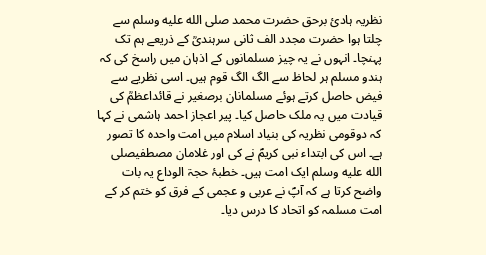نظریہ ہادیٔ برحق حضرت محمد صلى الله عليه وسلم سے چلتا ہوا حضرت مجدد الف ثانی سرہندیؒ کے ذریعے ہم تک پہنچا۔ انہوں نے یہ چیز مسلمانوں کے اذہان میں راسخ کی کہ ہندو مسلم ہر لحاظ سے الگ الگ قوم ہیں۔ اسی نظریے سے فیض حاصل کرتے ہوئے مسلمانان برصغیر نے قائداعظمؒ کی قیادت میں یہ ملک حاصل کیا۔ پیر اعجاز احمد ہاشمی نے کہا کہ دوقومی نظریہ کی بنیاد اسلام میں امت واحدہ کا تصور ہے۔ اس کی ابتداء نبی کریمؐ نے کی اور غلامان مصطفیصلى الله عليه وسلم ایک امت ہیں۔ خطبۂ حجۃ الوداع یہ بات واضح کرتا ہے کہ آپؐ نے عربی و عجمی کے فرق کو ختم کر کے امت مسلمہ کو اتحاد کا درس دیا۔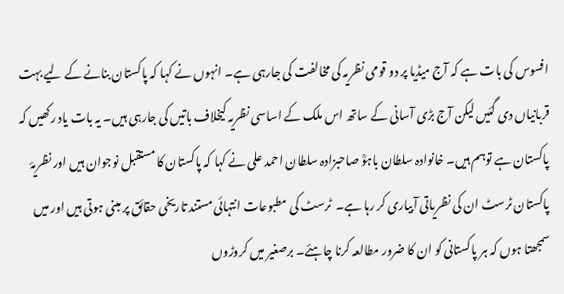افسوس کی بات ہے کہ آج میڈیا پر دو قومی نظریہ کی مخالفت کی جارہی ہے۔ انہوں نے کہا کہ پاکستان بنانے کے لیے بہت قربانیاں دی گئیں لیکن آج بڑی آسانی کے ساتھ اس ملک کے اساسی نظریہ کیخلاف باتیں کی جارہی ہیں۔ یہ بات یاد رکھیں کہ پاکستان ہے توہم ہیں۔ خانوادہ سلطان باہوؒ صاحبزادہ سلطان احمد علی نے کہا کہ پاکستان کا مستقبل نوجوان ہیں اور نظریۂ پاکستان ٹرسٹ ان کی نظریاتی آبیاری کر رہا ہے۔  ٹرسٹ کی مطبوعات انتہائی مستند تاریخی حقائق پر مبنی ہوتی ہیں اور میں سمجھتا ہوں کہ ہر پاکستانی کو ان کا ضرور مطالعہ کرنا چاہئے۔ برصغیر میں کروڑوں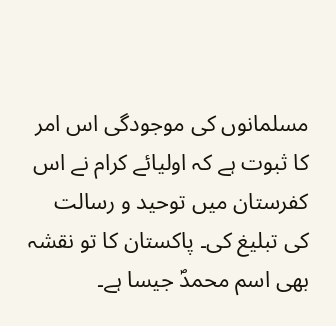مسلمانوں کی موجودگی اس امر کا ثبوت ہے کہ اولیائے کرام نے اس کفرستان میں توحید و رسالت کی تبلیغ کی۔ پاکستان کا تو نقشہ بھی اسم محمدؐ جیسا ہے۔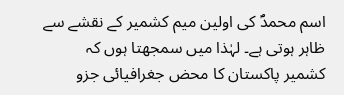اسم محمدؐ کی اولین میم کشمیر کے نقشے سے ظاہر ہوتی ہے۔ لہٰذا میں سمجھتا ہوں کہ کشمیر پاکستان کا محض جغرافیائی جزو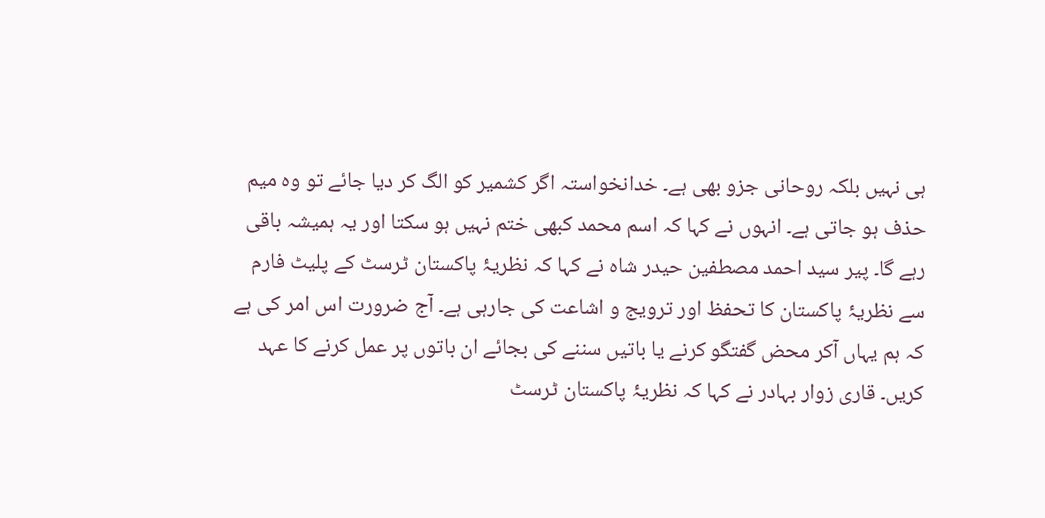ہی نہیں بلکہ روحانی جزو بھی ہے۔ خدانخواستہ اگر کشمیر کو الگ کر دیا جائے تو وہ میم حذف ہو جاتی ہے۔ انہوں نے کہا کہ اسم محمد کبھی ختم نہیں ہو سکتا اور یہ ہمیشہ باقی رہے گا۔ پیر سید احمد مصطفین حیدر شاہ نے کہا کہ نظریۂ پاکستان ٹرسٹ کے پلیٹ فارم سے نظریۂ پاکستان کا تحفظ اور ترویج و اشاعت کی جارہی ہے۔ آج ضرورت اس امر کی ہے کہ ہم یہاں آکر محض گفتگو کرنے یا باتیں سننے کی بجائے ان باتوں پر عمل کرنے کا عہد کریں۔ قاری زوار بہادر نے کہا کہ نظریۂ پاکستان ٹرسٹ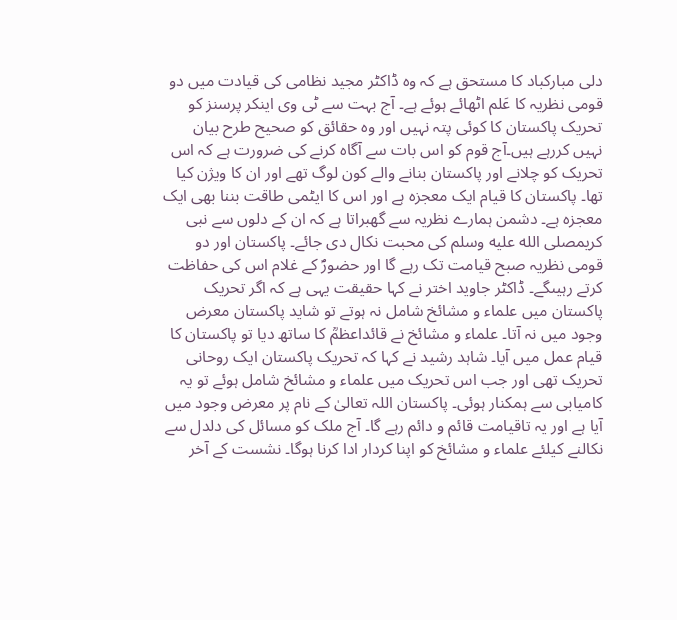دلی مبارکباد کا مستحق ہے کہ وہ ڈاکٹر مجید نظامی کی قیادت میں دو قومی نظریہ کا عَلم اٹھائے ہوئے ہے۔ آج بہت سے ٹی وی اینکر پرسنز کو تحریک پاکستان کا کوئی پتہ نہیں اور وہ حقائق کو صحیح طرح بیان نہیں کررہے ہیں۔آج قوم کو اس بات سے آگاہ کرنے کی ضرورت ہے کہ اس تحریک کو چلانے اور پاکستان بنانے والے کون لوگ تھے اور ان کا ویژن کیا تھا۔ پاکستان کا قیام ایک معجزہ ہے اور اس کا ایٹمی طاقت بننا بھی ایک معجزہ ہے۔ دشمن ہمارے نظریہ سے گھبراتا ہے کہ ان کے دلوں سے نبی کریمصلى الله عليه وسلم کی محبت نکال دی جائے۔ پاکستان اور دو قومی نظریہ صبح قیامت تک رہے گا اور حضورؐ کے غلام اس کی حفاظت کرتے رہیںگے۔ ڈاکٹر جاوید اختر نے کہا حقیقت یہی ہے کہ اگر تحریک پاکستان میں علماء و مشائخ شامل نہ ہوتے تو شاید پاکستان معرض وجود میں نہ آتا۔ علماء و مشائخ نے قائداعظمؒ کا ساتھ دیا تو پاکستان کا قیام عمل میں آیا۔ شاہد رشید نے کہا کہ تحریک پاکستان ایک روحانی تحریک تھی اور جب اس تحریک میں علماء و مشائخ شامل ہوئے تو یہ کامیابی سے ہمکنار ہوئی۔ پاکستان اللہ تعالیٰ کے نام پر معرض وجود میں آیا ہے اور یہ تاقیامت قائم و دائم رہے گا۔ آج ملک کو مسائل کی دلدل سے نکالنے کیلئے علماء و مشائخ کو اپنا کردار ادا کرنا ہوگا۔ نشست کے آخر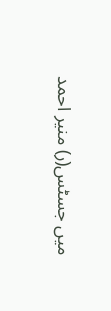میں جسٹس(ر) منیر احمد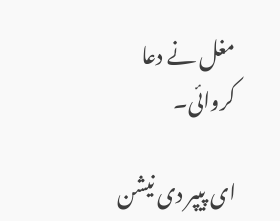مغل نے دعا کروائی۔

ای پیپر دی نیشن